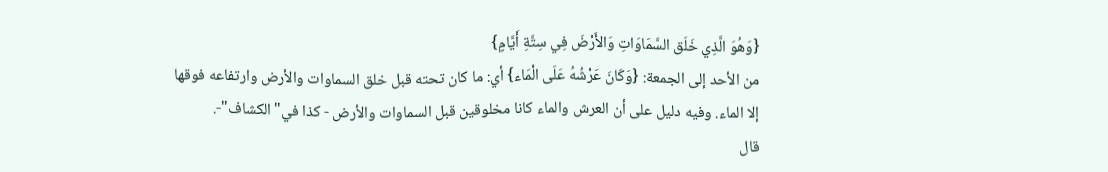{وَهُوَ الَّذِي خَلَق السَّمَاوَاتِ وَالأَرْضَ فِي سِتَّةِ أَيَّامٍ}
من الأحد إلى الجمعة: {وَكَانَ عَرْشُهُ عَلَى الْمَاء} أي: ما كان تحته قبل خلق السماوات والأرض وارتفاعه فوقها إلا الماء. وفيه دليل على أن العرش والماء كانا مخلوقين قبل السماوات والأرض - كذا في"الكشاف"-.
قال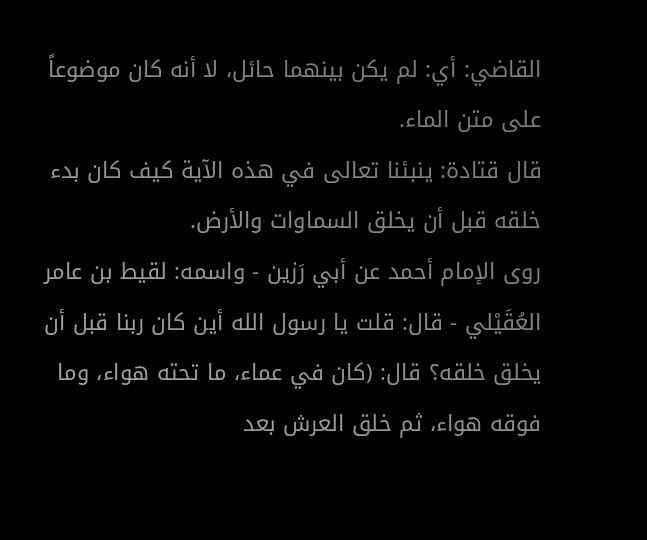القاضي: أي: لم يكن بينهما حائل، لا أنه كان موضوعاً على متن الماء.
قال قتادة: ينبئنا تعالى في هذه الآية كيف كان بدء خلقه قبل أن يخلق السماوات والأرض.
روى الإمام أحمد عن أبي رَزين - واسمه: لقيط بن عامر العُقَيْلي - قال: قلت يا رسول الله أين كان ربنا قبل أن يخلق خلقه؟ قال: (كان في عماء، ما تحته هواء، وما فوقه هواء، ثم خلق العرش بعد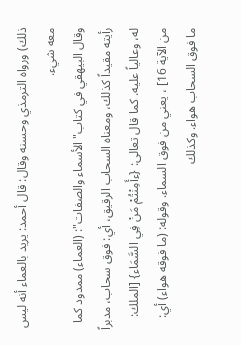ذلك) ورواه الترمذي وحسنه وقال: قال أحمد: يريد بالعماء أنه ليس معه شيء.
وقال البيهقي في كتاب"الأسماء والصفات": (العماء) ممدود كما رأيته مقيداً كذلك، ومعناه السحاب الرقيق، أي: فوق سحاب، مدبراً له، وعالياً عليه. كما قال تعالى: {ءأَمِنْتُمْ مَنْ فِي السَّمَاء} [الملك: من الآية 16] ، يعني من فوق السماء. وقوله: (ما فوقه هواء) أي: ما فوق السحاب هواء. وكذلك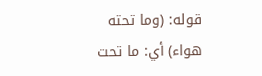قوله: (وما تحته هواء) أي: ما تحت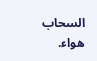السحاب هواء.